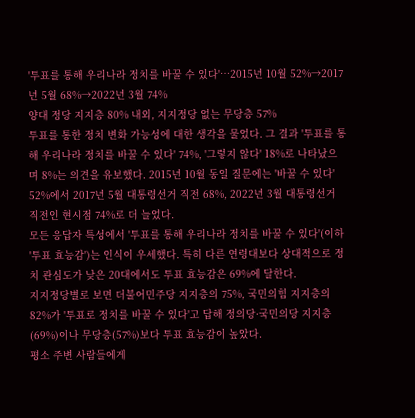'투표를 통해 우리나라 정치를 바꿀 수 있다'…2015년 10월 52%→2017년 5월 68%→2022년 3월 74%
양대 정당 지지층 80% 내외, 지지정당 없는 무당층 57%
투표를 통한 정치 변화 가능성에 대한 생각을 물었다. 그 결과 '투표를 통해 우리나라 정치를 바꿀 수 있다' 74%, '그렇지 않다' 18%로 나타났으며 8%는 의견을 유보했다. 2015년 10월 동일 질문에는 '바꿀 수 있다' 52%에서 2017년 5월 대통령선거 직전 68%, 2022년 3월 대통령선거 직전인 현시점 74%로 더 늘었다.
모든 응답자 특성에서 '투표를 통해 우리나라 정치를 바꿀 수 있다'(이하 '투표 효능감')는 인식이 우세했다. 특히 다른 연령대보다 상대적으로 정치 관심도가 낮은 20대에서도 투표 효능감은 69%에 달한다.
지지정당별로 보면 더불어민주당 지지층의 75%, 국민의힘 지지층의 82%가 '투표로 정치를 바꿀 수 있다'고 답해 정의당·국민의당 지지층(69%)이나 무당층(57%)보다 투표 효능감이 높았다.
평소 주변 사람들에게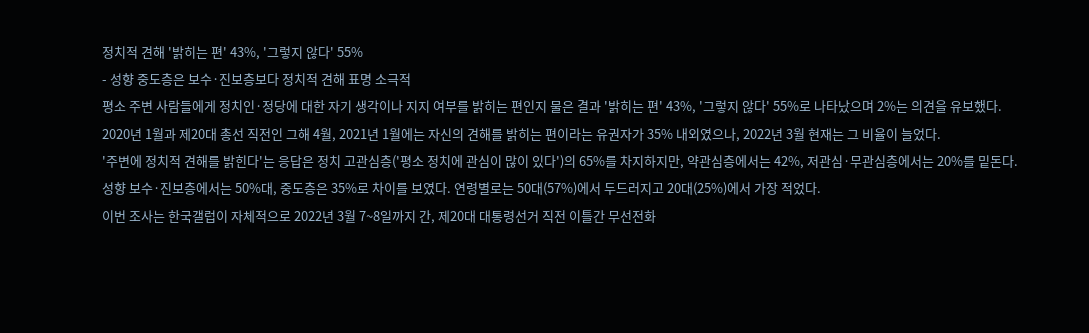정치적 견해 '밝히는 편' 43%, '그렇지 않다' 55%
- 성향 중도층은 보수·진보층보다 정치적 견해 표명 소극적
평소 주변 사람들에게 정치인·정당에 대한 자기 생각이나 지지 여부를 밝히는 편인지 물은 결과 '밝히는 편' 43%, '그렇지 않다' 55%로 나타났으며 2%는 의견을 유보했다.
2020년 1월과 제20대 총선 직전인 그해 4월, 2021년 1월에는 자신의 견해를 밝히는 편이라는 유권자가 35% 내외였으나, 2022년 3월 현재는 그 비율이 늘었다.
'주변에 정치적 견해를 밝힌다'는 응답은 정치 고관심층('평소 정치에 관심이 많이 있다')의 65%를 차지하지만, 약관심층에서는 42%, 저관심·무관심층에서는 20%를 밑돈다.
성향 보수·진보층에서는 50%대, 중도층은 35%로 차이를 보였다. 연령별로는 50대(57%)에서 두드러지고 20대(25%)에서 가장 적었다.
이번 조사는 한국갤럽이 자체적으로 2022년 3월 7~8일까지 간, 제20대 대통령선거 직전 이틀간 무선전화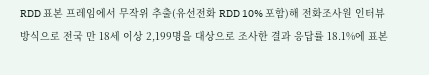RDD 표본 프레임에서 무작위 추출(유선전화 RDD 10% 포함)해 전화조사원 인터뷰방식으로 전국 만 18세 이상 2,199명을 대상으로 조사한 결과 응답률 18.1%에 표본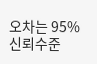오차는 95% 신뢰수준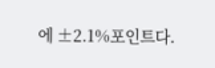에 ±2.1%포인트다.